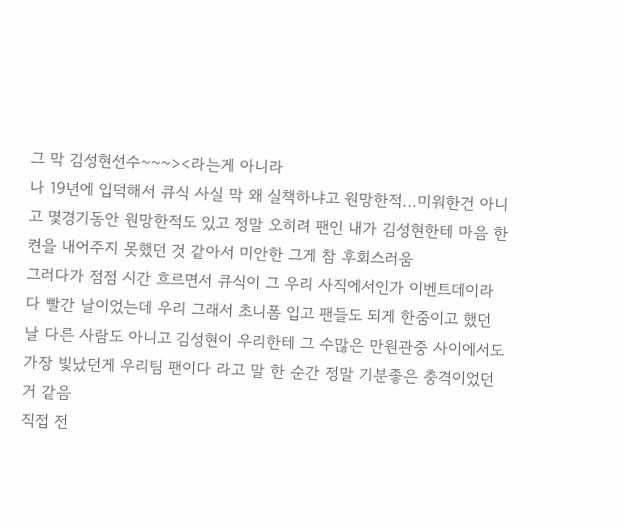그 막 김성현선수~~~><라는게 아니라
나 19년에 입덕해서 큐식 사실 막 왜 실책하냐고 원망한적...미워한건 아니고 몇경기동안 원망한적도 있고 정말 오히려 팬인 내가 김성현한테 마음 한켠을 내어주지 못했던 것 같아서 미안한 그게 참 후회스러움
그러다가 점점 시간 흐르면서 큐식이 그 우리 사직에서인가 이벤트데이라 다 빨간 날이었는데 우리 그래서 초니폼 입고 팬들도 되게 한줌이고 했던 날 다른 사람도 아니고 김성현이 우리한테 그 수많은 만원관중 사이에서도 가장 빛났던게 우리팀 팬이다 라고 말 한 순간 정말 기분좋은 충격이었던 거 같음
직접 전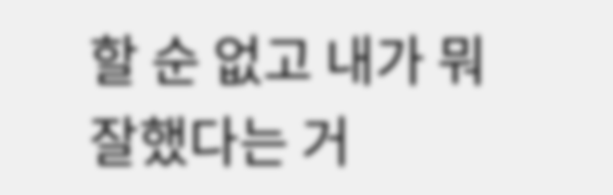할 순 없고 내가 뭐 잘했다는 거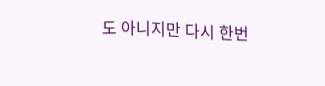도 아니지만 다시 한번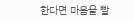한다면 마음을 빨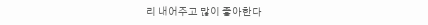리 내어주고 많이 좋아한다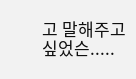고 말해주고 싶었슨.....